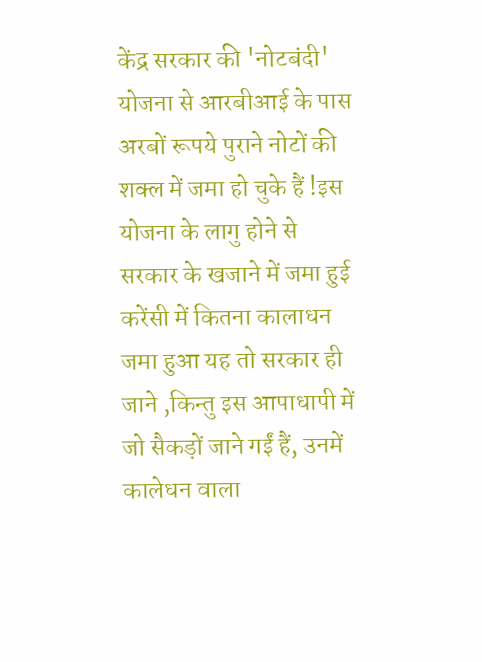केंद्र सरकार की 'नोटबंदी' योजना से आरबीआई के पास अरबों रूपये पुराने नोटों की शक्ल में जमा हो चुके हैं !इस योजना के लागु होने से सरकार के खजाने में जमा हुई करेंसी में कितना कालाधन जमा हुआ यह तो सरकार ही जाने ,किन्तु इस आपाधापी में जो सैकड़ों जाने गईं हैं, उनमें कालेधन वाला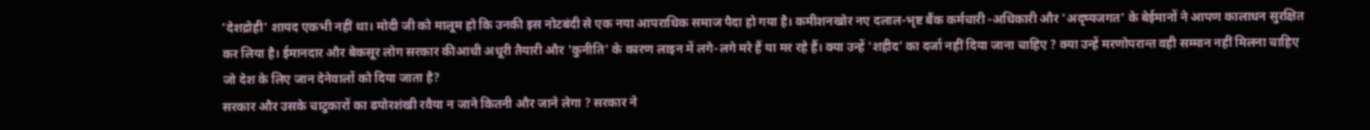'देशद्रोही' शायद एकभी नहीं था। मोदी जी को मालूम हो कि उनकी इस नोटबंदी से एक नया आपराधिक समाज पैदा हो गया है। कमीशनखोर नए दलाल-भृष्ट बैंक कर्मचारी -अधिकारी और 'अदृष्यजगत' के बेईमानों ने आपण कालाधन सुरक्षित कर लिया है। ईमानदार और बेकसूर लोग सरकार कीआधी अधूरी तैयारी और 'कुनीति' के कारण लाइन में लगे-लगे मरे हैं या मर रहे हैं। क्या उन्हें 'शहीद' का दर्जा नहीं दिया जाना चाहिए ? क्या उन्हें मरणोपरान्त वही सम्मान नहीं मिलना चाहिए जो देश के लिए जान देनेवालों को दिया जाता है?
सरकार और उसके चाटुकारों का ढपोरशंखी रवैया न जाने कितनी और जाने लेगा ? सरकार ने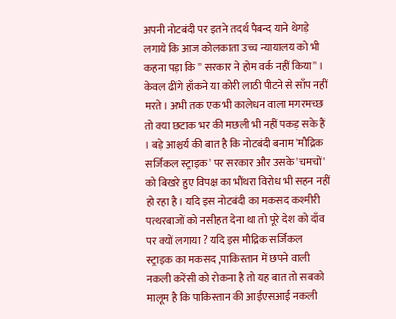अपनी नोटबंदी पर इतने तदर्थ पैबन्द याने थेगड़े लगाये कि आज कोलकाता उच्च न्यायालय को भी कहना पड़ा कि '' सरकार ने होम वर्क नहीं किया'' । केवल ढींगे हाँकने या कोरी लाठी पीटने से साँप नहीं मरते। अभी तक एक भी कालेधन वाला मगरमच्छ तो क्या छटाक भर की मछली भी नहीं पकड़ सके हैं । बड़े आश्चर्य की बात है कि नोटबंदी बनाम 'मौद्रिक सर्जिकल स्ट्राइक' पर सरकार और उसके 'चमचों' को बिखरे हुए विपक्ष का भौंथरा विरोध भी सहन नहीं हो रहा है। यदि इस नोटबंदी का मकसद कश्मीरी पत्थरबाजों को नसीहत देना था तो पूरे देश को दाँव पर क्यों लगाया ? यदि इस मौद्रिक सर्जिकल स्ट्राइक का मकसद ,पाकिस्तान में छपने वाली नकली करेंसी को रोकना है तो यह बात तो सबको मालूम है कि पाकिस्तान की आईएसआई नकली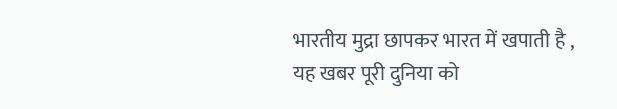भारतीय मुद्रा छापकर भारत में खपाती है , यह खबर पूरी दुनिया को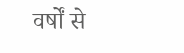वर्षों से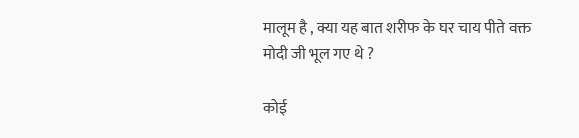मालूम है , क्या यह बात शरीफ के घर चाय पीते वक्त मोदी जी भूल गए थे ?

कोई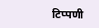टिप्पणी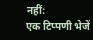नहीं:
एक टिप्पणी भेजें